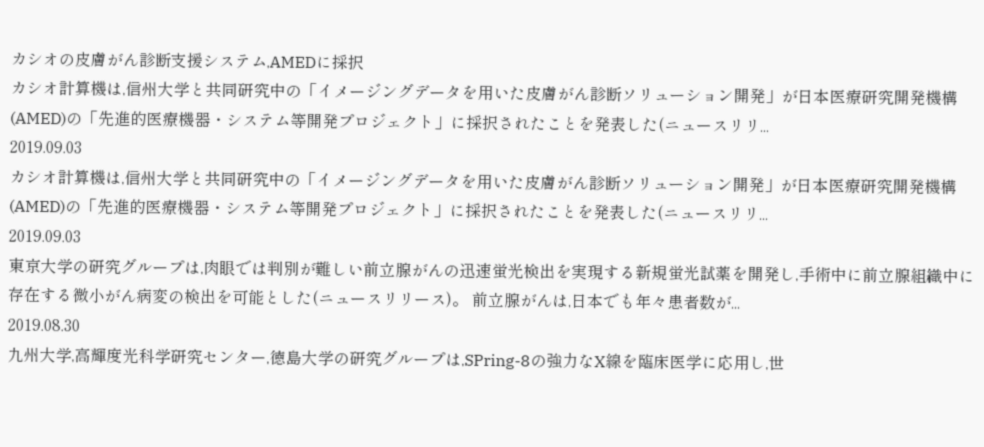カシオの皮膚がん診断支援システム,AMEDに採択
カシオ計算機は,信州大学と共同研究中の「イメージングデータを用いた皮膚がん診断ソリューション開発」が日本医療研究開発機構(AMED)の「先進的医療機器・システム等開発プロジェクト」に採択されたことを発表した(ニュースリリ...
2019.09.03
カシオ計算機は,信州大学と共同研究中の「イメージングデータを用いた皮膚がん診断ソリューション開発」が日本医療研究開発機構(AMED)の「先進的医療機器・システム等開発プロジェクト」に採択されたことを発表した(ニュースリリ...
2019.09.03
東京大学の研究グループは,肉眼では判別が難しい前立腺がんの迅速蛍光検出を実現する新規蛍光試薬を開発し,手術中に前立腺組織中に存在する微小がん病変の検出を可能とした(ニュースリリース)。 前立腺がんは,日本でも年々患者数が...
2019.08.30
九州大学,高輝度光科学研究センター,徳島大学の研究グループは,SPring-8の強力なX線を臨床医学に応用し,世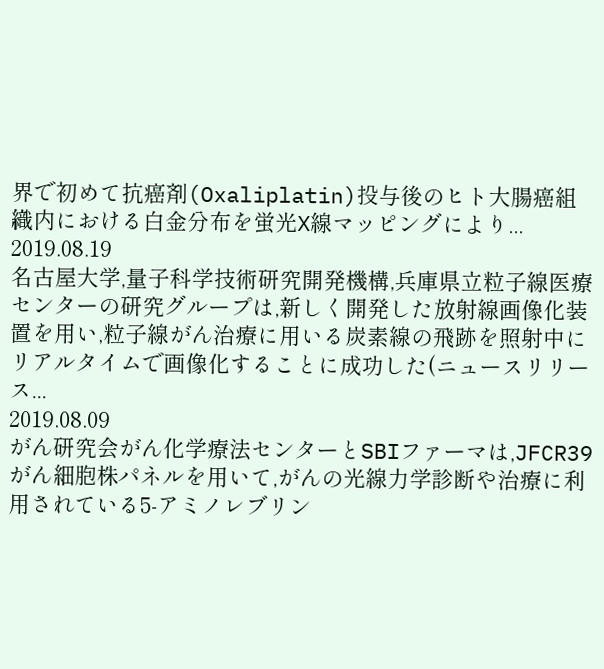界で初めて抗癌剤(Oxaliplatin)投与後のヒト大腸癌組織内における白金分布を蛍光X線マッピングにより...
2019.08.19
名古屋大学,量子科学技術研究開発機構,兵庫県立粒子線医療センターの研究グループは,新しく開発した放射線画像化装置を用い,粒子線がん治療に用いる炭素線の飛跡を照射中にリアルタイムで画像化することに成功した(ニュースリリース...
2019.08.09
がん研究会がん化学療法センターとSBIファーマは,JFCR39がん細胞株パネルを用いて,がんの光線力学診断や治療に利用されている5-アミノレブリン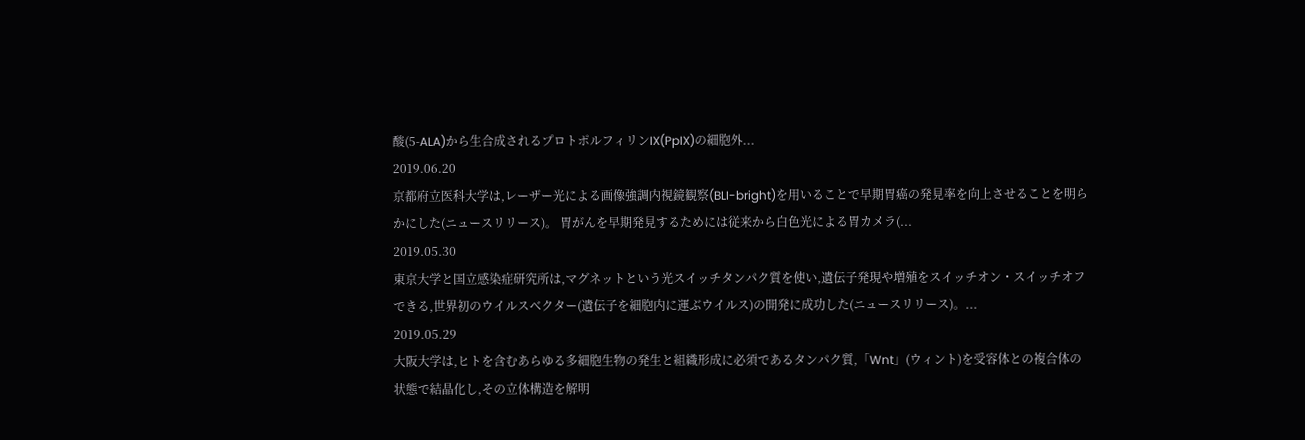酸(5-ALA)から生合成されるプロトポルフィリンIX(PpIX)の細胞外...
2019.06.20
京都府立医科大学は,レーザー光による画像強調内視鏡観察(BLI-bright)を用いることで早期胃癌の発見率を向上させることを明らかにした(ニュースリリース)。 胃がんを早期発見するためには従来から白色光による胃カメラ(...
2019.05.30
東京大学と国立感染症研究所は,マグネットという光スイッチタンパク質を使い,遺伝子発現や増殖をスイッチオン・スイッチオフできる,世界初のウイルスベクター(遺伝子を細胞内に運ぶウイルス)の開発に成功した(ニュースリリース)。...
2019.05.29
大阪大学は,ヒトを含むあらゆる多細胞生物の発生と組織形成に必須であるタンパク質,「Wnt」(ウィント)を受容体との複合体の状態で結晶化し,その立体構造を解明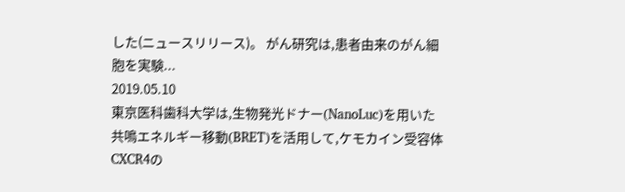した(ニュースリリース)。 がん研究は,患者由来のがん細胞を実験...
2019.05.10
東京医科歯科大学は,生物発光ドナー(NanoLuc)を用いた共鳴エネルギー移動(BRET)を活用して,ケモカイン受容体CXCR4の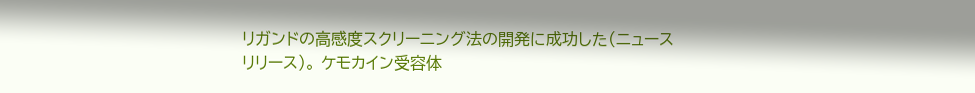リガンドの高感度スクリーニング法の開発に成功した(ニュースリリース)。 ケモカイン受容体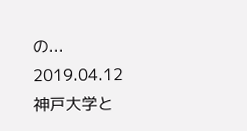の...
2019.04.12
神戸大学と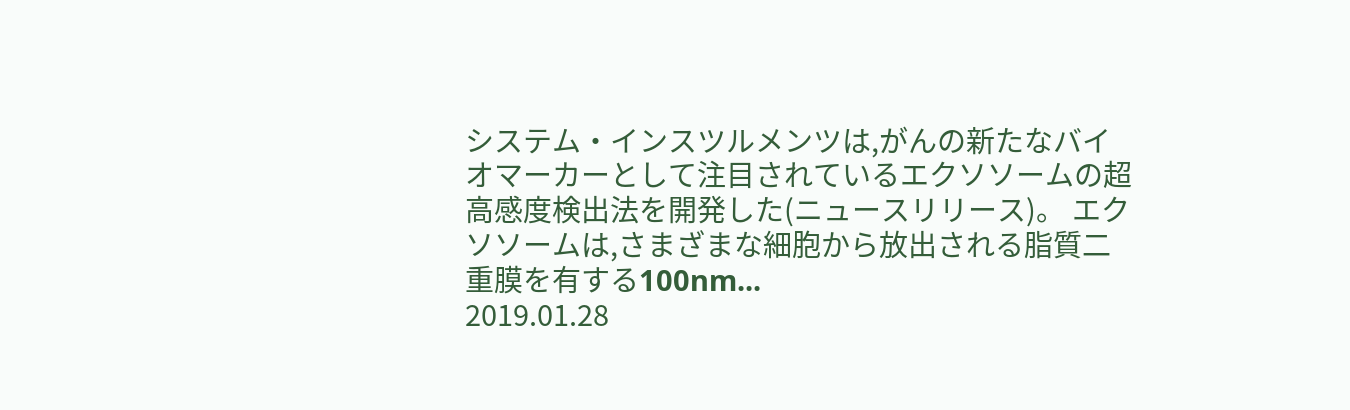システム・インスツルメンツは,がんの新たなバイオマーカーとして注目されているエクソソームの超高感度検出法を開発した(ニュースリリース)。 エクソソームは,さまざまな細胞から放出される脂質二重膜を有する100nm...
2019.01.28